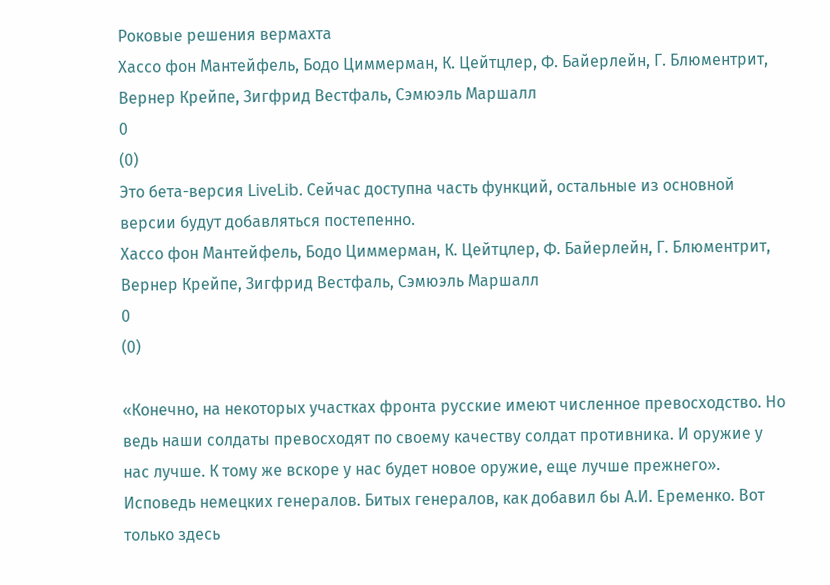Роковые решения вермахта
Хассо фон Мантейфель, Бодо Циммерман, К. Цейтцлер, Ф. Байерлейн, Г. Блюментрит, Вернер Крейпе, Зигфрид Вестфаль, Сэмюэль Маршалл
0
(0)
Это бета-версия LiveLib. Сейчас доступна часть функций, остальные из основной версии будут добавляться постепенно.
Хассо фон Мантейфель, Бодо Циммерман, К. Цейтцлер, Ф. Байерлейн, Г. Блюментрит, Вернер Крейпе, Зигфрид Вестфаль, Сэмюэль Маршалл
0
(0)

«Конечно, на некоторых участках фронта русские имеют численное превосходство. Но ведь наши солдаты превосходят по своему качеству солдат противника. И оружие у нас лучше. К тому же вскоре у нас будет новое оружие, еще лучше прежнего».
Исповедь немецких генералов. Битых генералов, как добавил бы А.И. Еременко. Вот только здесь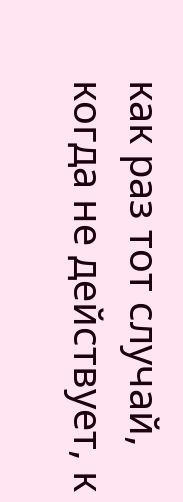как раз тот случай, когда не действует, к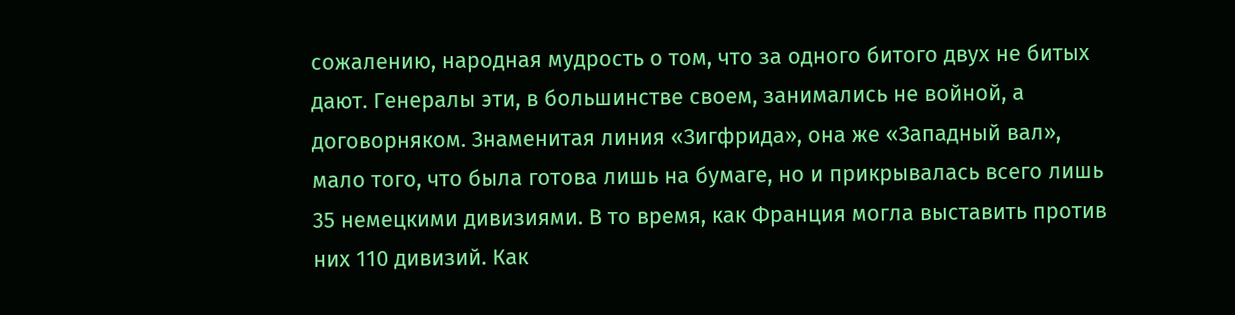сожалению, народная мудрость о том, что за одного битого двух не битых дают. Генералы эти, в большинстве своем, занимались не войной, а договорняком. Знаменитая линия «Зигфрида», она же «Западный вал», мало того, что была готова лишь на бумаге, но и прикрывалась всего лишь 35 немецкими дивизиями. В то время, как Франция могла выставить против них 110 дивизий. Как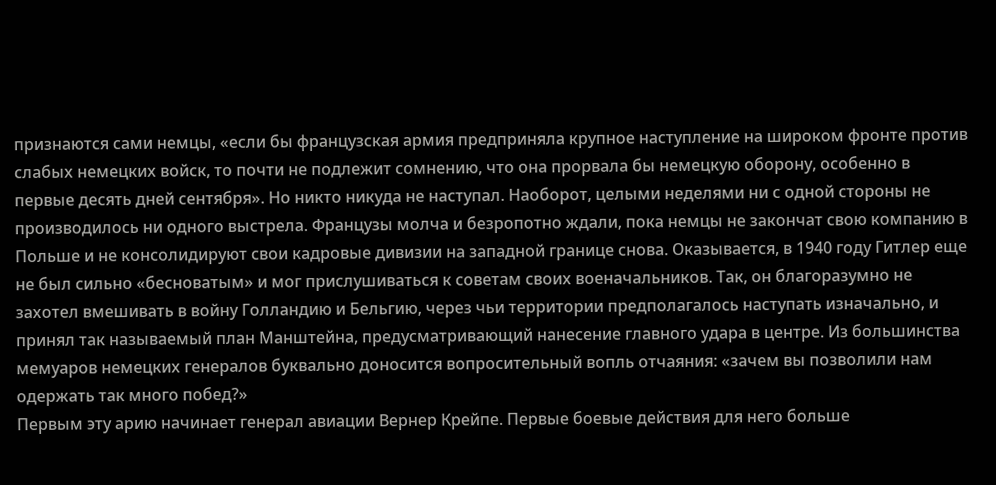признаются сами немцы, «если бы французская армия предприняла крупное наступление на широком фронте против слабых немецких войск, то почти не подлежит сомнению, что она прорвала бы немецкую оборону, особенно в первые десять дней сентября». Но никто никуда не наступал. Наоборот, целыми неделями ни с одной стороны не производилось ни одного выстрела. Французы молча и безропотно ждали, пока немцы не закончат свою компанию в Польше и не консолидируют свои кадровые дивизии на западной границе снова. Оказывается, в 1940 году Гитлер еще не был сильно «бесноватым» и мог прислушиваться к советам своих военачальников. Так, он благоразумно не захотел вмешивать в войну Голландию и Бельгию, через чьи территории предполагалось наступать изначально, и принял так называемый план Манштейна, предусматривающий нанесение главного удара в центре. Из большинства мемуаров немецких генералов буквально доносится вопросительный вопль отчаяния: «зачем вы позволили нам одержать так много побед?»
Первым эту арию начинает генерал авиации Вернер Крейпе. Первые боевые действия для него больше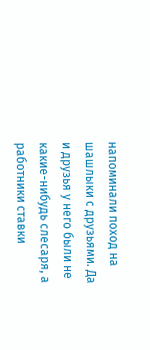напоминали поход на шашлыки с друзьями. Да и друзья у него были не какие-нибудь слесаря, а работники ставки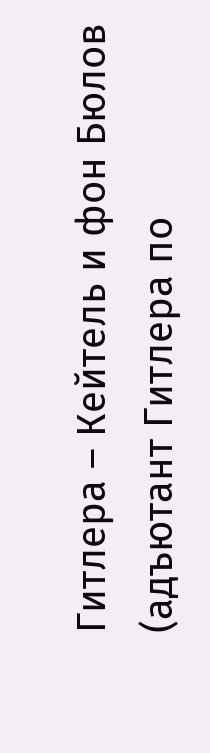Гитлера – Кейтель и фон Бюлов (адъютант Гитлера по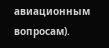авиационным вопросам).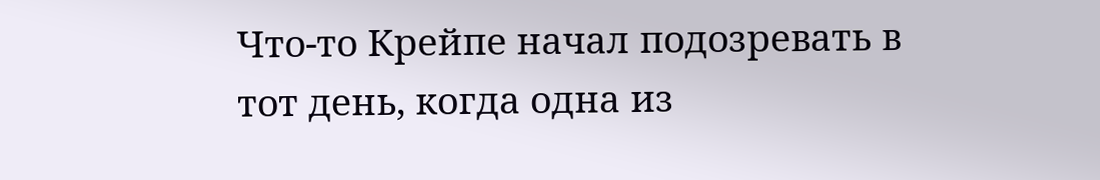Что-то Крейпе начал подозревать в тот день, когда одна из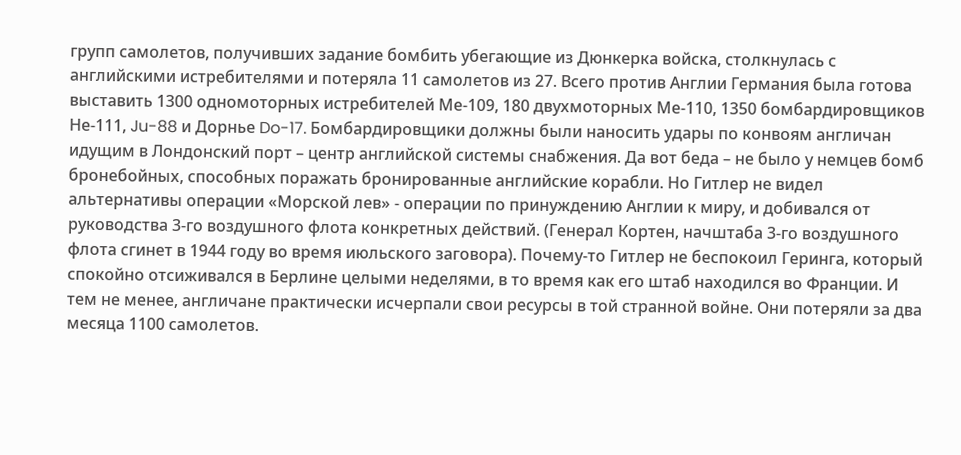групп самолетов, получивших задание бомбить убегающие из Дюнкерка войска, столкнулась с английскими истребителями и потеряла 11 самолетов из 27. Всего против Англии Германия была готова выставить 1300 одномоторных истребителей Ме-109, 180 двухмоторных Ме-110, 1350 бомбардировщиков Не-111, Ju-88 и Дорнье Do-17. Бомбардировщики должны были наносить удары по конвоям англичан идущим в Лондонский порт – центр английской системы снабжения. Да вот беда – не было у немцев бомб бронебойных, способных поражать бронированные английские корабли. Но Гитлер не видел альтернативы операции «Морской лев» - операции по принуждению Англии к миру, и добивался от руководства 3-го воздушного флота конкретных действий. (Генерал Кортен, начштаба 3-го воздушного флота сгинет в 1944 году во время июльского заговора). Почему-то Гитлер не беспокоил Геринга, который спокойно отсиживался в Берлине целыми неделями, в то время как его штаб находился во Франции. И тем не менее, англичане практически исчерпали свои ресурсы в той странной войне. Они потеряли за два месяца 1100 самолетов.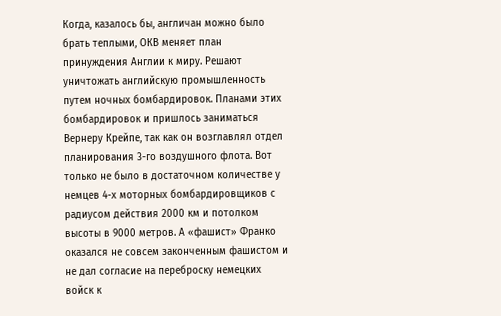Когда, казалось бы, англичан можно было брать теплыми, ОКВ меняет план принуждения Англии к миру. Решают уничтожать английскую промышленность путем ночных бомбардировок. Планами этих бомбардировок и пришлось заниматься Вернеру Крейпе, так как он возглавлял отдел планирования 3-го воздушного флота. Вот только не было в достаточном количестве у немцев 4-х моторных бомбардировщиков с радиусом действия 2000 км и потолком высоты в 9000 метров. А «фашист» Франко оказался не совсем законченным фашистом и не дал согласие на переброску немецких войск к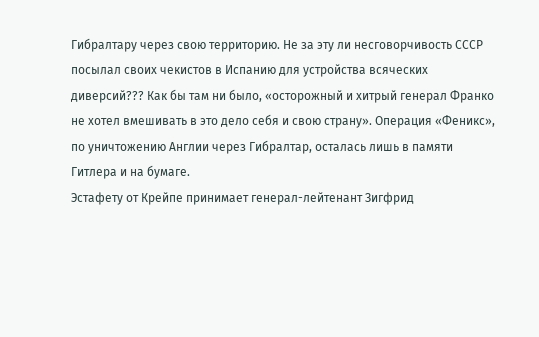Гибралтару через свою территорию. Не за эту ли несговорчивость СССР посылал своих чекистов в Испанию для устройства всяческих диверсий??? Как бы там ни было, «осторожный и хитрый генерал Франко не хотел вмешивать в это дело себя и свою страну». Операция «Феникс», по уничтожению Англии через Гибралтар, осталась лишь в памяти Гитлера и на бумаге.
Эстафету от Крейпе принимает генерал-лейтенант Зигфрид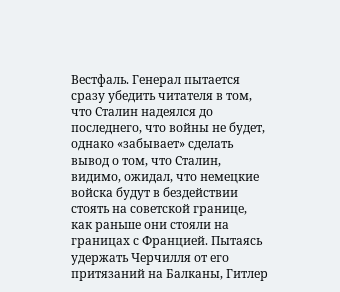Вестфаль. Генерал пытается сразу убедить читателя в том, что Сталин надеялся до последнего, что войны не будет, однако «забывает» сделать вывод о том, что Сталин, видимо, ожидал, что немецкие войска будут в бездействии стоять на советской границе, как раньше они стояли на границах с Францией. Пытаясь удержать Черчилля от его притязаний на Балканы, Гитлер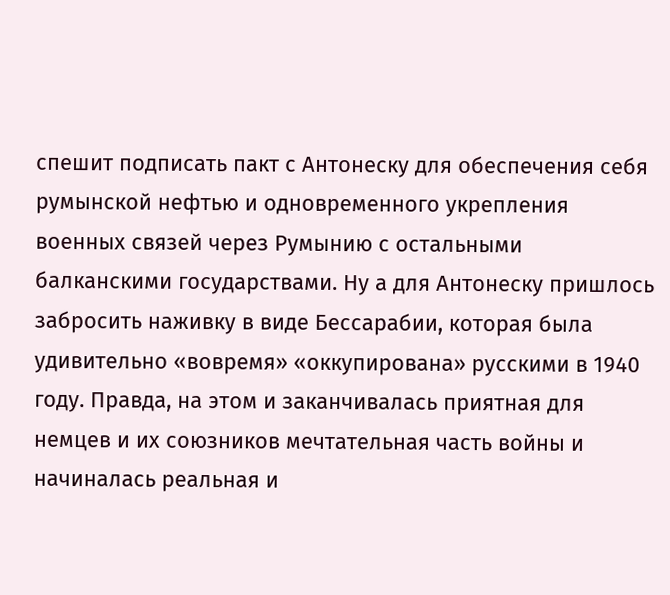спешит подписать пакт с Антонеску для обеспечения себя румынской нефтью и одновременного укрепления военных связей через Румынию с остальными балканскими государствами. Ну а для Антонеску пришлось забросить наживку в виде Бессарабии, которая была удивительно «вовремя» «оккупирована» русскими в 1940 году. Правда, на этом и заканчивалась приятная для немцев и их союзников мечтательная часть войны и начиналась реальная и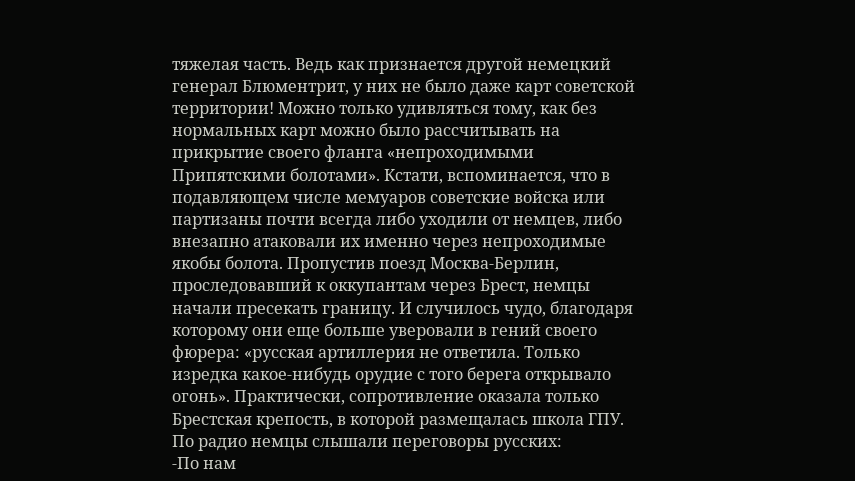тяжелая часть. Ведь как признается другой немецкий генерал Блюментрит, у них не было даже карт советской территории! Можно только удивляться тому, как без нормальных карт можно было рассчитывать на прикрытие своего фланга «непроходимыми Припятскими болотами». Кстати, вспоминается, что в подавляющем числе мемуаров советские войска или партизаны почти всегда либо уходили от немцев, либо внезапно атаковали их именно через непроходимые якобы болота. Пропустив поезд Москва-Берлин, проследовавший к оккупантам через Брест, немцы начали пресекать границу. И случилось чудо, благодаря которому они еще больше уверовали в гений своего фюрера: «русская артиллерия не ответила. Только изредка какое-нибудь орудие с того берега открывало огонь». Практически, сопротивление оказала только Брестская крепость, в которой размещалась школа ГПУ. По радио немцы слышали переговоры русских:
-По нам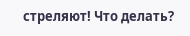стреляют! Что делать?